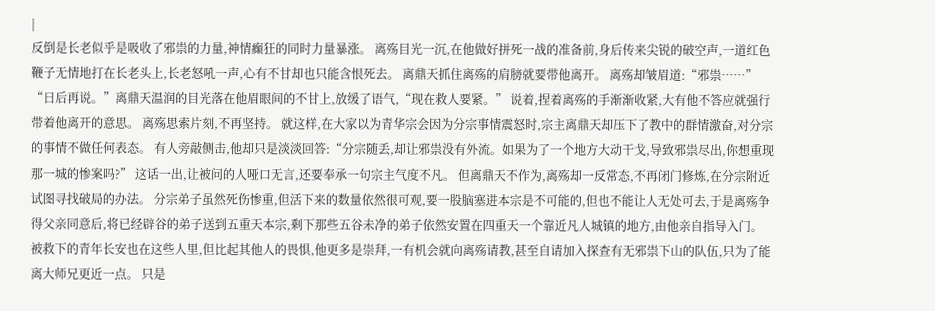|
反倒是长老似乎是吸收了邪祟的力量,神情癫狂的同时力量暴涨。 离殇目光一沉,在他做好拼死一战的准备前,身后传来尖锐的破空声,一道红色鞭子无情地打在长老头上,长老怒吼一声,心有不甘却也只能含恨死去。 离鼎天抓住离殇的肩膀就要带他离开。 离殇却皱眉道:“邪祟……” “日后再说。”离鼎天温润的目光落在他眉眼间的不甘上,放缓了语气,“现在救人要紧。” 说着,捏着离殇的手渐渐收紧,大有他不答应就强行带着他离开的意思。 离殇思索片刻,不再坚持。 就这样,在大家以为青华宗会因为分宗事情震怒时,宗主离鼎天却压下了教中的群情激奋,对分宗的事情不做任何表态。 有人旁敲侧击,他却只是淡淡回答:“分宗随丢,却让邪祟没有外流。如果为了一个地方大动干戈,导致邪祟尽出,你想重现那一城的惨案吗?” 这话一出,让被问的人哑口无言,还要奉承一句宗主气度不凡。 但离鼎天不作为,离殇却一反常态,不再闭门修炼,在分宗附近试图寻找破局的办法。 分宗弟子虽然死伤惨重,但活下来的数量依然很可观,要一股脑塞进本宗是不可能的,但也不能让人无处可去,于是离殇争得父亲同意后,将已经辟谷的弟子送到五重天本宗,剩下那些五谷未净的弟子依然安置在四重天一个靠近凡人城镇的地方,由他亲自指导入门。 被救下的青年长安也在这些人里,但比起其他人的畏惧,他更多是崇拜,一有机会就向离殇请教,甚至自请加入探查有无邪祟下山的队伍,只为了能离大师兄更近一点。 只是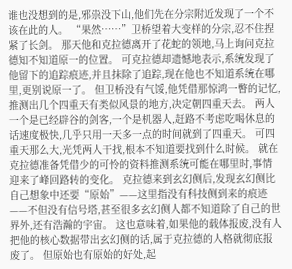谁也没想到的是,邪祟没下山,他们先在分宗附近发现了一个不该在此的人。 “果然……”卫桥望着大变样的分宗,忍不住捏紧了长剑。 那天他和克拉德离开了花蛇的领地,马上询问克拉德知不知道原一的位置。 可克拉德却遗憾地表示,系统发现了他留下的追踪痕迹,并且抹除了追踪,现在他也不知道系统在哪里,更别说原一了。 但卫桥没有气馁,他凭借那惊鸿一瞥的记忆,推测出几个四重天有类似风景的地方,决定朝四重天去。 两人一个是已经辟谷的剑客,一个是机器人,赶路不考虑吃喝休息的话速度极快,几乎只用一天多一点的时间就到了四重天。 可四重天那么大,光凭两人干找,根本不知道要找到什么时候。 就在克拉德准备凭借少的可怜的资料推测系统可能在哪里时,事情迎来了峰回路转的变化。 克拉德来到玄幻侧后,发现玄幻侧比自己想象中还要“原始”——这里指没有科技侧到来的痕迹——不但没有信号塔,甚至很多玄幻侧人都不知道除了自己的世界外,还有浩瀚的宇宙。 这也意味着,如果他的载体报废,没有人把他的核心数据带出玄幻侧的话,属于克拉德的人格就彻底报废了。 但原始也有原始的好处,起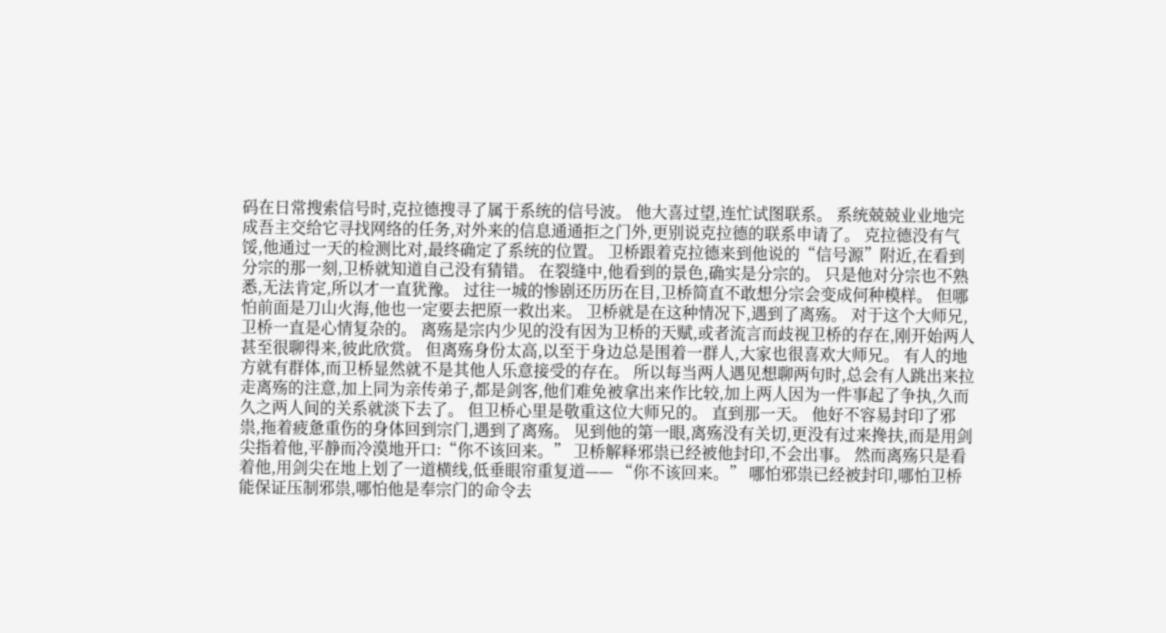码在日常搜索信号时,克拉德搜寻了属于系统的信号波。 他大喜过望,连忙试图联系。 系统兢兢业业地完成吾主交给它寻找网络的任务,对外来的信息通通拒之门外,更别说克拉德的联系申请了。 克拉德没有气馁,他通过一天的检测比对,最终确定了系统的位置。 卫桥跟着克拉德来到他说的“信号源”附近,在看到分宗的那一刻,卫桥就知道自己没有猜错。 在裂缝中,他看到的景色,确实是分宗的。 只是他对分宗也不熟悉,无法肯定,所以才一直犹豫。 过往一城的惨剧还历历在目,卫桥简直不敢想分宗会变成何种模样。 但哪怕前面是刀山火海,他也一定要去把原一救出来。 卫桥就是在这种情况下,遇到了离殇。 对于这个大师兄,卫桥一直是心情复杂的。 离殇是宗内少见的没有因为卫桥的天赋,或者流言而歧视卫桥的存在,刚开始两人甚至很聊得来,彼此欣赏。 但离殇身份太高,以至于身边总是围着一群人,大家也很喜欢大师兄。 有人的地方就有群体,而卫桥显然就不是其他人乐意接受的存在。 所以每当两人遇见想聊两句时,总会有人跳出来拉走离殇的注意,加上同为亲传弟子,都是剑客,他们难免被拿出来作比较,加上两人因为一件事起了争执,久而久之两人间的关系就淡下去了。 但卫桥心里是敬重这位大师兄的。 直到那一天。 他好不容易封印了邪祟,拖着疲惫重伤的身体回到宗门,遇到了离殇。 见到他的第一眼,离殇没有关切,更没有过来搀扶,而是用剑尖指着他,平静而冷漠地开口:“你不该回来。” 卫桥解释邪祟已经被他封印,不会出事。 然而离殇只是看着他,用剑尖在地上划了一道横线,低垂眼帘重复道—— “你不该回来。” 哪怕邪祟已经被封印,哪怕卫桥能保证压制邪祟,哪怕他是奉宗门的命令去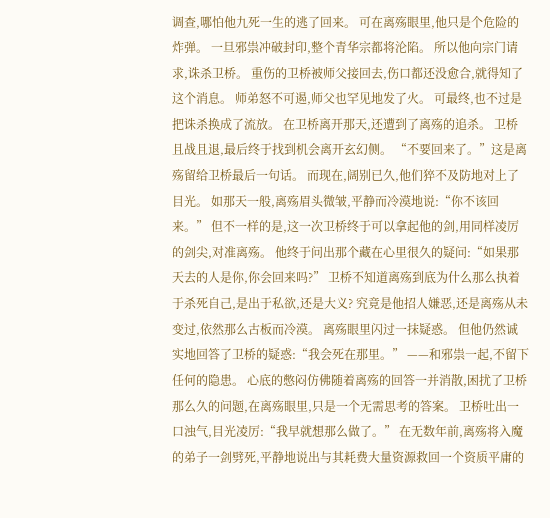调查,哪怕他九死一生的逃了回来。 可在离殇眼里,他只是个危险的炸弹。 一旦邪祟冲破封印,整个青华宗都将沦陷。 所以他向宗门请求,诛杀卫桥。 重伤的卫桥被师父接回去,伤口都还没愈合,就得知了这个消息。 师弟怒不可遏,师父也罕见地发了火。 可最终,也不过是把诛杀换成了流放。 在卫桥离开那天,还遭到了离殇的追杀。 卫桥且战且退,最后终于找到机会离开玄幻侧。 “不要回来了。”这是离殇留给卫桥最后一句话。 而现在,阔别已久,他们猝不及防地对上了目光。 如那天一般,离殇眉头微皱,平静而冷漠地说:“你不该回来。” 但不一样的是,这一次卫桥终于可以拿起他的剑,用同样凌厉的剑尖,对准离殇。 他终于问出那个藏在心里很久的疑问:“如果那天去的人是你,你会回来吗?” 卫桥不知道离殇到底为什么那么执着于杀死自己,是出于私欲,还是大义? 究竟是他招人嫌恶,还是离殇从未变过,依然那么古板而冷漠。 离殇眼里闪过一抹疑惑。 但他仍然诚实地回答了卫桥的疑惑:“我会死在那里。” ——和邪祟一起,不留下任何的隐患。 心底的憋闷仿佛随着离殇的回答一并消散,困扰了卫桥那么久的问题,在离殇眼里,只是一个无需思考的答案。 卫桥吐出一口浊气,目光凌厉:“我早就想那么做了。” 在无数年前,离殇将入魔的弟子一剑劈死,平静地说出与其耗费大量资源救回一个资质平庸的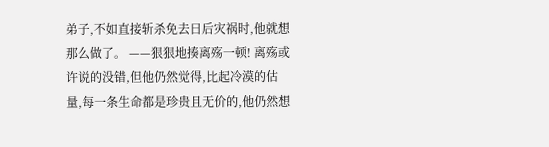弟子,不如直接斩杀免去日后灾祸时,他就想那么做了。 ——狠狠地揍离殇一顿! 离殇或许说的没错,但他仍然觉得,比起冷漠的估量,每一条生命都是珍贵且无价的,他仍然想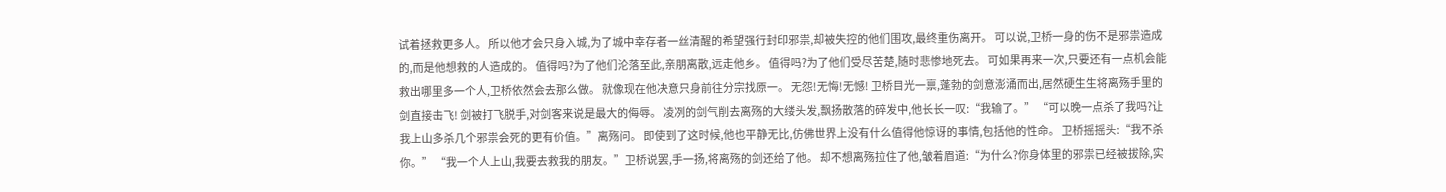试着拯救更多人。 所以他才会只身入城,为了城中幸存者一丝清醒的希望强行封印邪祟,却被失控的他们围攻,最终重伤离开。 可以说,卫桥一身的伤不是邪祟造成的,而是他想救的人造成的。 值得吗?为了他们沦落至此,亲朋离散,远走他乡。 值得吗?为了他们受尽苦楚,随时悲惨地死去。 可如果再来一次,只要还有一点机会能救出哪里多一个人,卫桥依然会去那么做。 就像现在他决意只身前往分宗找原一。 无怨!无悔!无憾! 卫桥目光一禀,蓬勃的剑意澎涌而出,居然硬生生将离殇手里的剑直接击飞! 剑被打飞脱手,对剑客来说是最大的侮辱。 凌冽的剑气削去离殇的大缕头发,飘扬散落的碎发中,他长长一叹:“我输了。” “可以晚一点杀了我吗?让我上山多杀几个邪祟会死的更有价值。”离殇问。 即使到了这时候,他也平静无比,仿佛世界上没有什么值得他惊讶的事情,包括他的性命。 卫桥摇摇头:“我不杀你。” “我一个人上山,我要去救我的朋友。”卫桥说罢,手一扬,将离殇的剑还给了他。 却不想离殇拉住了他,皱着眉道:“为什么?你身体里的邪祟已经被拔除,实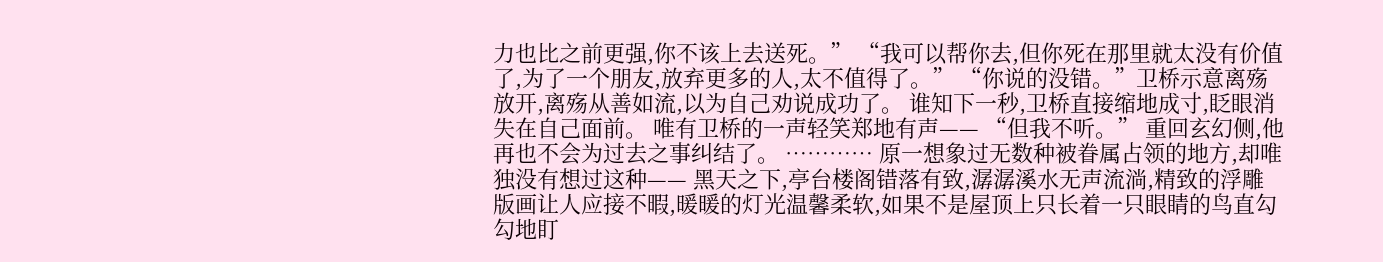力也比之前更强,你不该上去送死。” “我可以帮你去,但你死在那里就太没有价值了,为了一个朋友,放弃更多的人,太不值得了。” “你说的没错。”卫桥示意离殇放开,离殇从善如流,以为自己劝说成功了。 谁知下一秒,卫桥直接缩地成寸,眨眼消失在自己面前。 唯有卫桥的一声轻笑郑地有声—— “但我不听。” 重回玄幻侧,他再也不会为过去之事纠结了。 ………… 原一想象过无数种被眷属占领的地方,却唯独没有想过这种—— 黑天之下,亭台楼阁错落有致,潺潺溪水无声流淌,精致的浮雕版画让人应接不暇,暖暖的灯光温馨柔软,如果不是屋顶上只长着一只眼睛的鸟直勾勾地盯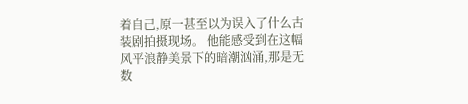着自己,原一甚至以为误入了什么古装剧拍摄现场。 他能感受到在这幅风平浪静美景下的暗潮汹涌,那是无数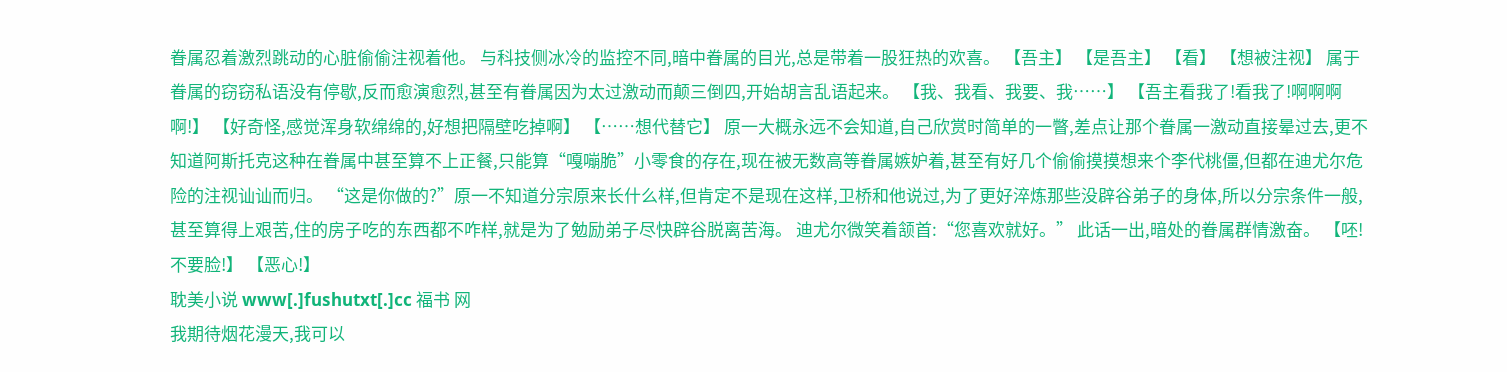眷属忍着激烈跳动的心脏偷偷注视着他。 与科技侧冰冷的监控不同,暗中眷属的目光,总是带着一股狂热的欢喜。 【吾主】 【是吾主】 【看】 【想被注视】 属于眷属的窃窃私语没有停歇,反而愈演愈烈,甚至有眷属因为太过激动而颠三倒四,开始胡言乱语起来。 【我、我看、我要、我……】 【吾主看我了!看我了!啊啊啊啊!】 【好奇怪,感觉浑身软绵绵的,好想把隔壁吃掉啊】 【……想代替它】 原一大概永远不会知道,自己欣赏时简单的一瞥,差点让那个眷属一激动直接晕过去,更不知道阿斯托克这种在眷属中甚至算不上正餐,只能算“嘎嘣脆”小零食的存在,现在被无数高等眷属嫉妒着,甚至有好几个偷偷摸摸想来个李代桃僵,但都在迪尤尔危险的注视讪讪而归。 “这是你做的?”原一不知道分宗原来长什么样,但肯定不是现在这样,卫桥和他说过,为了更好淬炼那些没辟谷弟子的身体,所以分宗条件一般,甚至算得上艰苦,住的房子吃的东西都不咋样,就是为了勉励弟子尽快辟谷脱离苦海。 迪尤尔微笑着颔首:“您喜欢就好。” 此话一出,暗处的眷属群情激奋。 【呸!不要脸!】 【恶心!】
耽美小说 www[.]fushutxt[.]cc 福书 网
我期待烟花漫天,我可以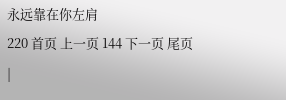永远靠在你左肩
220 首页 上一页 144 下一页 尾页
|